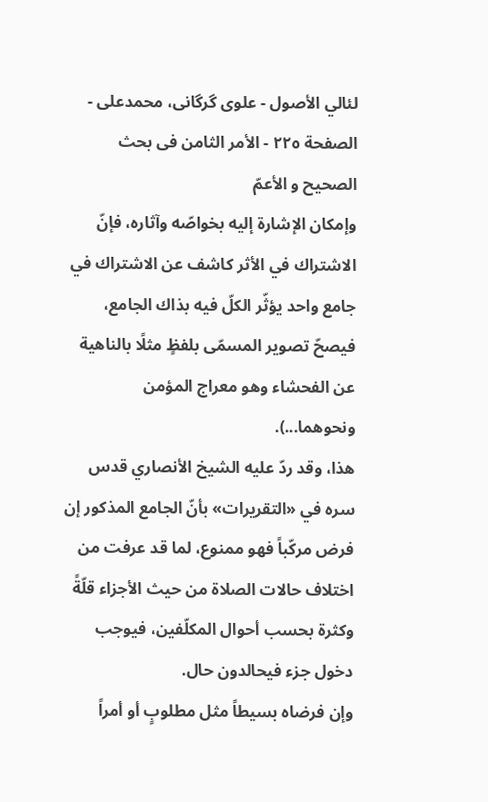لئالي الأصول - علوی گرگانی، محمدعلی - الصفحة ٢٢٥ - الأمر الثامن فی بحث الصحیح و الأعمّ
وإمكان الإشارة إليه بخواصّه وآثاره، فإنّ الاشتراك في الأثر كاشف عن الاشتراك في جامع واحد يؤثّر الكلّ فيه بذاك الجامع، فيصحّ تصوير المسمّى بلفظٍ مثلًا بالناهية عن الفحشاء وهو معراج المؤمن ونحوهما...).
هذا، وقد ردّ عليه الشيخ الأنصاري قدس سره في «التقريرات» بأنّ الجامع المذكور إن فرض مركّباً فهو ممنوع، لما قد عرفت من اختلاف حالات الصلاة من حيث الأجزاء قلّةً وكثرة بحسب أحوال المكلّفين، فيوجب دخول جزء فيحالدون حال.
وإن فرضاه بسيطاً مثل مطلوبٍ أو أمراً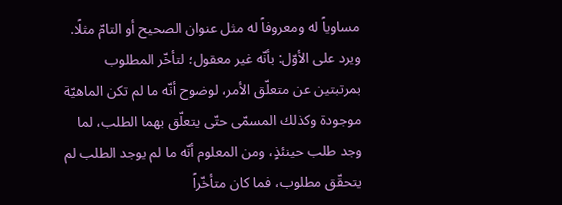مساوياً له ومعروفاً له مثل عنوان الصحيح أو التامّ مثلًا.
ويرد على الأوّل: بأنّه غير معقول؛ لتأخّر المطلوب بمرتبتين عن متعلّق الأمر، لوضوح أنّه ما لم تكن الماهيّة موجودة وكذلك المسمّى حتّى يتعلّق بهما الطلب، لما وجد طلب حينئذٍ، ومن المعلوم أنّه ما لم يوجد الطلب لم يتحقّق مطلوب، فما كان متأخّراً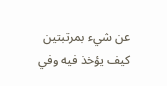عن شيء بمرتبتين كيف يؤخذ فيه وفي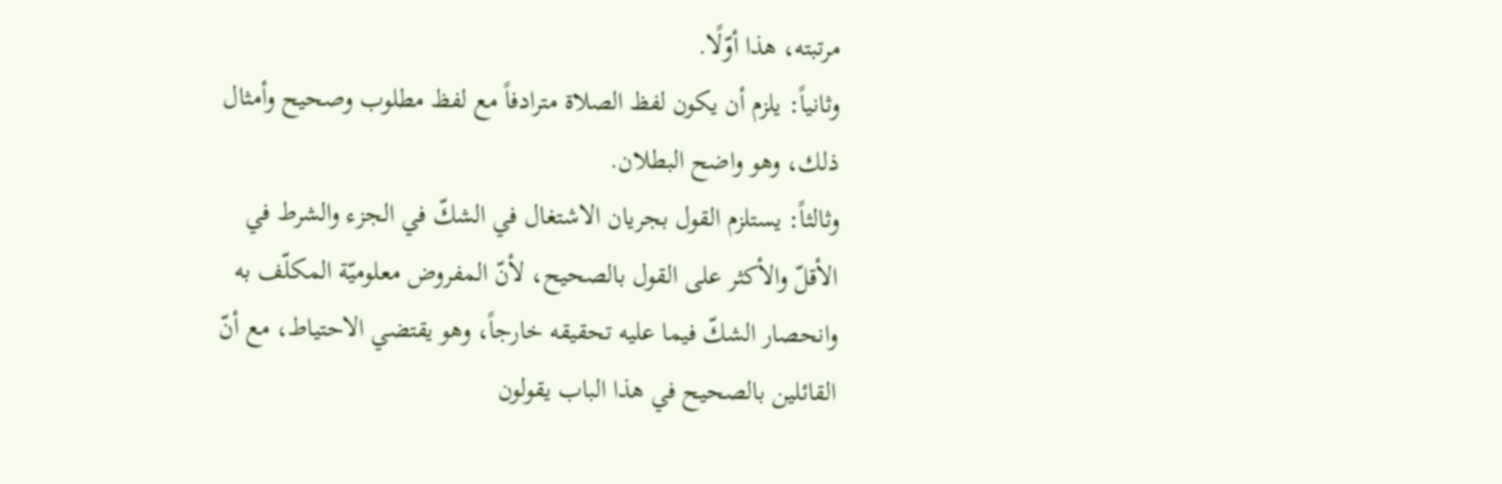مرتبته، هذا أوّلًا.
وثانياً: يلزم أن يكون لفظ الصلاة مترادفاً مع لفظ مطلوب وصحيح وأمثال ذلك، وهو واضح البطلان.
وثالثاً: يستلزم القول بجريان الاشتغال في الشكّ في الجزء والشرط في الأقلّ والأكثر على القول بالصحيح، لأنّ المفروض معلوميّة المكلّف به وانحصار الشكّ فيما عليه تحقيقه خارجاً، وهو يقتضي الاحتياط، مع أنّ القائلين بالصحيح في هذا الباب يقولون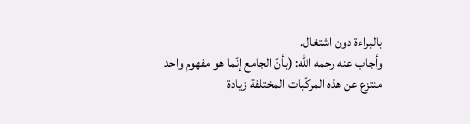بالبراءة دون اشتغال.
وأجاب عنه رحمه الله: (بأنّ الجامع إنّما هو مفهوم واحد منتزع عن هذه المركّبات المختلفة زيادة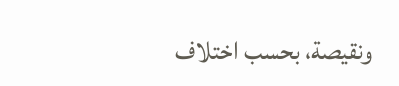ونقيصة، بحسب اختلاف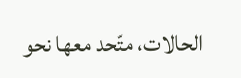الحالات، متّحد معها نحو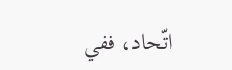اتّحاد، ففي